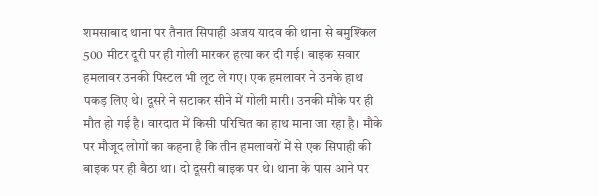शमसाबाद थाना पर तैनात सिपाही अजय यादव की थाना से बमुश्किल 500 मीटर दूरी पर ही गोली मारकर हत्या कर दी गई। बाइक सवार हमलावर उनकी पिस्टल भी लूट ले गए। एक हमलावर ने उनके हाथ पकड़ लिए थे। दूसरे ने सटाकर सीने में गोली मारी। उनकी मौके पर ही मौत हो गई है। वारदात में किसी परिचित का हाथ माना जा रहा है। मौके पर मौजूद लोगों का कहना है कि तीन हमलावरों में से एक सिपाही की बाइक पर ही बैठा था। दो दूसरी बाइक पर थे। थाना के पास आने पर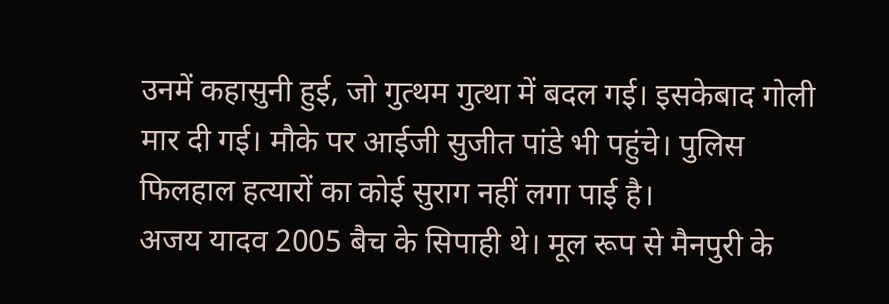उनमें कहासुनी हुई, जो गुत्थम गुत्था में बदल गई। इसकेबाद गोली मार दी गई। मौके पर आईजी सुजीत पांडे भी पहुंचे। पुलिस फिलहाल हत्यारों का कोई सुराग नहीं लगा पाई है।
अजय यादव 2005 बैच के सिपाही थे। मूल रूप से मैनपुरी के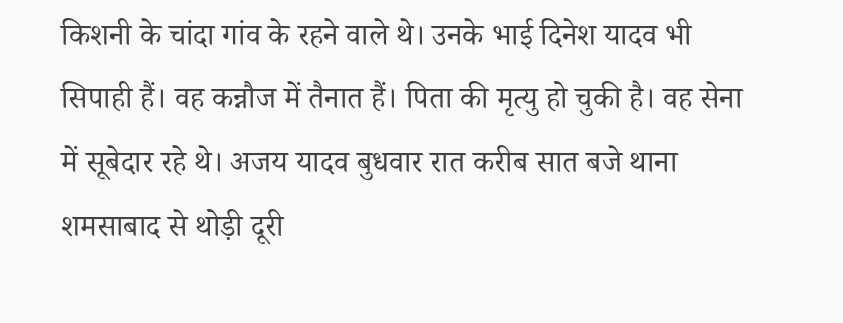किशनी के चांदा गांव के रहने वाले थे। उनके भाई दिनेश यादव भी सिपाही हैं। वह कन्नौज में तैनात हैं। पिता की मृत्यु हो चुकी है। वह सेना में सूबेदार रहे थे। अजय यादव बुधवार रात करीब सात बजे थाना शमसाबाद से थोड़ी दूरी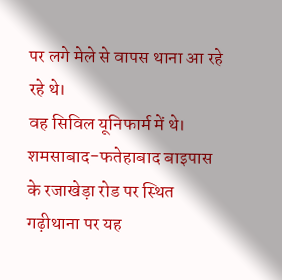पर लगे मेले से वापस थाना आ रहे रहे थे।
वह सिविल यूनिफार्म में थे। शमसाबाद-फतेहाबाद बाइपास के रजाखेड़ा रोड पर स्थित गढ़ीथाना पर यह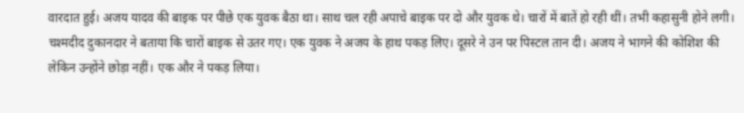वारदात हुई। अजय यादव की बाइक पर पीछे एक युवक बैठा था। साथ चल रही अपाचे बाइक पर दो और युवक थे। चारों में बातें हो रही थीं। तभी कहासुनी होने लगी। चश्मदीद दुकानदार ने बताया कि चारों बाइक से उतर गए। एक युवक ने अजय के हाथ पकड़ लिए। दूसरे ने उन पर पिस्टल तान दी। अजय ने भागने की कोशिश की लेकिन उन्होंने छोड़ा नहीं। एक और ने पकड़ लिया।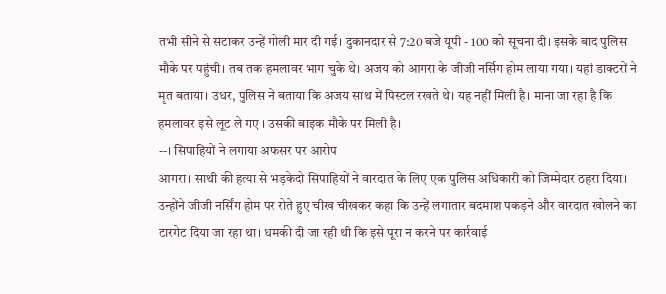तभी सीने से सटाकर उन्हें गोली मार दी गई। दुकानदार से 7:20 बजे यूपी - 100 को सूचना दी। इसके बाद पुलिस मौके पर पहुंची। तब तक हमलावर भाग चुके थे। अजय को आगरा के जीजी नर्सिग होम लाया गया। यहां डाक्टरों ने मृत बताया। उधर, पुलिस ने बताया कि अजय साथ में पिस्टल रखते थे। यह नहीं मिली है। माना जा रहा है कि हमलावर इसे लूट ले गए । उसकी बाइक मौके पर मिली है।
--। सिपाहियों ने लगाया अफसर पर आरोप
आगरा। साथी की हत्या से भड़केदो सिपाहियों ने वारदात के लिए एक पुलिस अधिकारी को जिम्मेदार ठहरा दिया। उन्होंने जीजी नर्सिंग होम पर रोते हुए चीख चीखकर कहा कि उन्हें लगातार बदमाश पकड़ने और वारदात खोलने का टारगेट दिया जा रहा था। धमकी दी जा रही थी कि इसे पूरा न करने पर कार्रवाई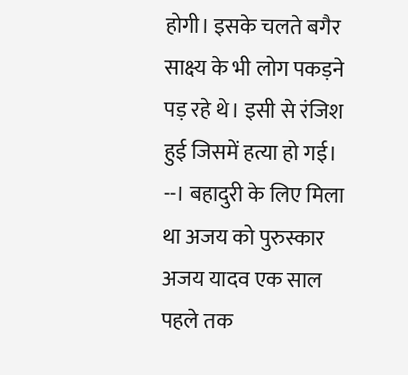होगी। इसके चलते बगैर साक्ष्य के भी लोग पकड़ने पड़ रहे थे। इसी से रंजिश हुई जिसमें हत्या हो गई।
--। बहादुरी के लिए मिला था अजय को पुरुस्कार
अजय यादव एक साल पहले तक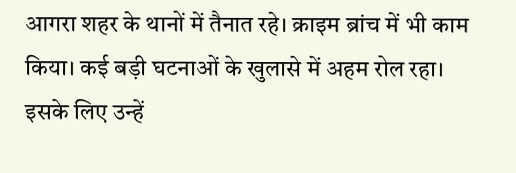आगरा शहर के थानों में तैनात रहे। क्राइम ब्रांच में भी काम किया। कई बड़ी घटनाओं के खुलासे में अहम रोल रहा। इसके लिए उन्हें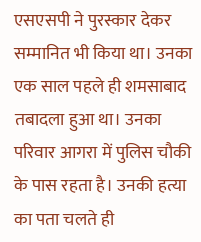एसएसपी ने पुरस्कार देकर सम्मानित भी किया था। उनका एक साल पहले ही शमसाबाद तबादला हुआ था। उनका परिवार आगरा में पुलिस चौकी के पास रहता है। उनकी हत्या का पता चलते ही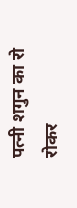पत्नी शगुन का रो रोकर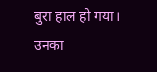बुरा हाल हो गया। उनका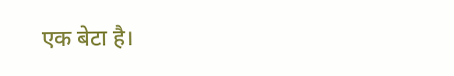एक बेटा है।